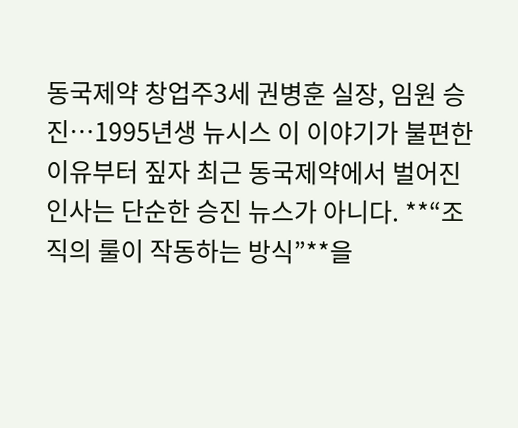동국제약 창업주3세 권병훈 실장, 임원 승진…1995년생 뉴시스 이 이야기가 불편한 이유부터 짚자 최근 동국제약에서 벌어진 인사는 단순한 승진 뉴스가 아니다. **“조직의 룰이 작동하는 방식”**을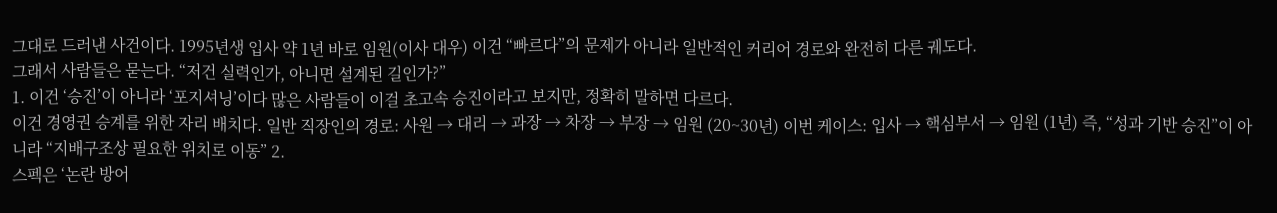그대로 드러낸 사건이다. 1995년생 입사 약 1년 바로 임원(이사 대우) 이건 “빠르다”의 문제가 아니라 일반적인 커리어 경로와 완전히 다른 궤도다.
그래서 사람들은 묻는다. “저건 실력인가, 아니면 설계된 길인가?”
1. 이건 ‘승진’이 아니라 ‘포지셔닝’이다 많은 사람들이 이걸 초고속 승진이라고 보지만, 정확히 말하면 다르다.
이건 경영권 승계를 위한 자리 배치다. 일반 직장인의 경로: 사원 → 대리 → 과장 → 차장 → 부장 → 임원 (20~30년) 이번 케이스: 입사 → 핵심부서 → 임원 (1년) 즉, “성과 기반 승진”이 아니라 “지배구조상 필요한 위치로 이동” 2.
스펙은 ‘논란 방어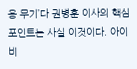용 무기’다 권병훈 이사의 핵심 포인트는 사실 이것이다. 아이비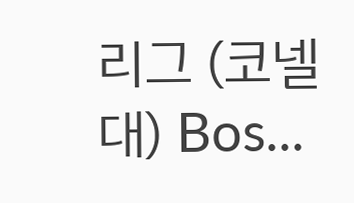리그 (코넬대) Bos...